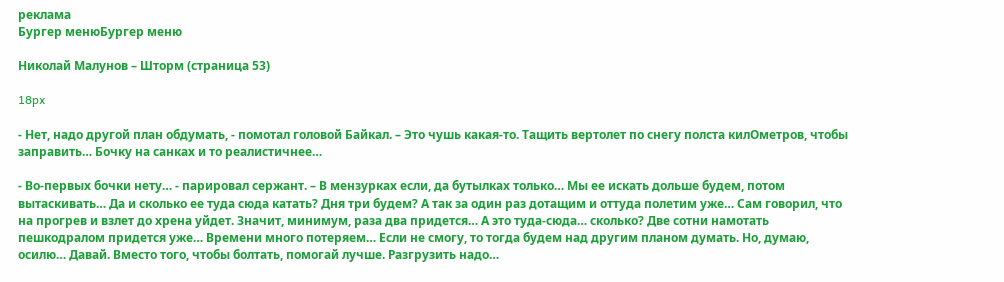реклама
Бургер менюБургер меню

Николай Малунов – Шторм (страница 53)

18px

- Нет, надо другой план обдумать, - помотал головой Байкал. – Это чушь какая-то. Тащить вертолет по снегу полста килОметров, чтобы заправить… Бочку на санках и то реалистичнее…

- Во-первых бочки нету… - парировал сержант. – В мензурках если, да бутылках только… Мы ее искать дольше будем, потом вытаскивать… Да и сколько ее туда сюда катать? Дня три будем? А так за один раз дотащим и оттуда полетим уже… Сам говорил, что на прогрев и взлет до хрена уйдет. Значит, минимум, раза два придется… А это туда-сюда… сколько? Две сотни намотать пешкодралом придется уже… Времени много потеряем… Если не смогу, то тогда будем над другим планом думать. Но, думаю, осилю… Давай. Вместо того, чтобы болтать, помогай лучше. Разгрузить надо…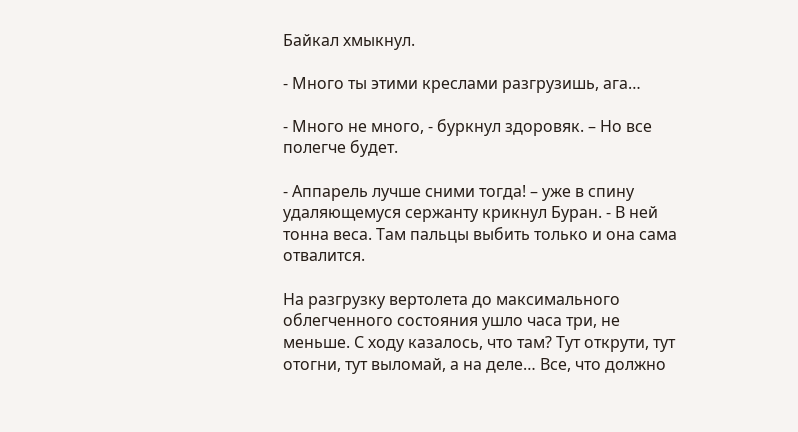Байкал хмыкнул.

- Много ты этими креслами разгрузишь, ага…

- Много не много, - буркнул здоровяк. – Но все полегче будет.

- Аппарель лучше сними тогда! – уже в спину удаляющемуся сержанту крикнул Буран. - В ней тонна веса. Там пальцы выбить только и она сама отвалится.

На разгрузку вертолета до максимального облегченного состояния ушло часа три, не меньше. С ходу казалось, что там? Тут открути, тут отогни, тут выломай, а на деле… Все, что должно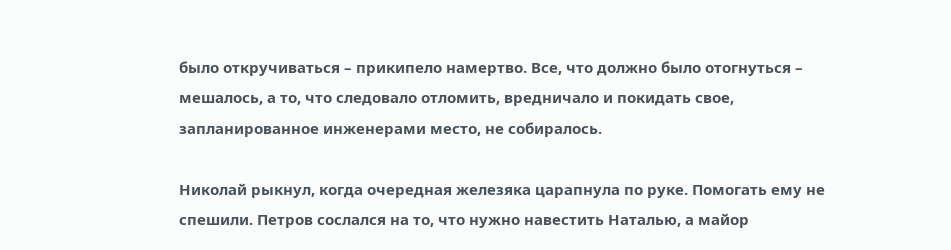было откручиваться – прикипело намертво. Все, что должно было отогнуться – мешалось, а то, что следовало отломить, вредничало и покидать свое, запланированное инженерами место, не собиралось.

Николай рыкнул, когда очередная железяка царапнула по руке. Помогать ему не спешили. Петров сослался на то, что нужно навестить Наталью, а майор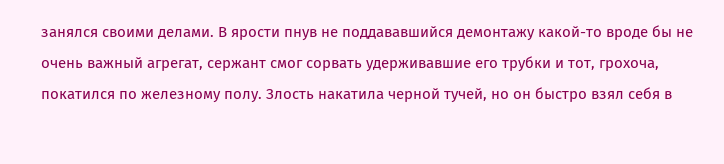занялся своими делами. В ярости пнув не поддававшийся демонтажу какой-то вроде бы не очень важный агрегат, сержант смог сорвать удерживавшие его трубки и тот, грохоча, покатился по железному полу. Злость накатила черной тучей, но он быстро взял себя в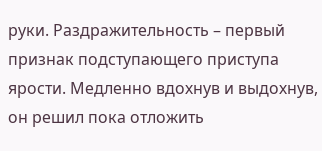руки. Раздражительность – первый признак подступающего приступа ярости. Медленно вдохнув и выдохнув, он решил пока отложить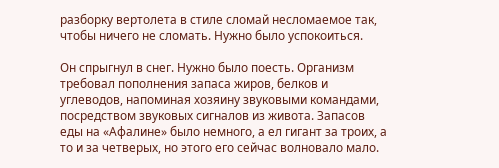разборку вертолета в стиле сломай несломаемое так, чтобы ничего не сломать. Нужно было успокоиться.

Он спрыгнул в снег. Нужно было поесть. Организм требовал пополнения запаса жиров, белков и углеводов, напоминая хозяину звуковыми командами, посредством звуковых сигналов из живота. Запасов еды на «Афалине» было немного, а ел гигант за троих, а то и за четверых, но этого его сейчас волновало мало.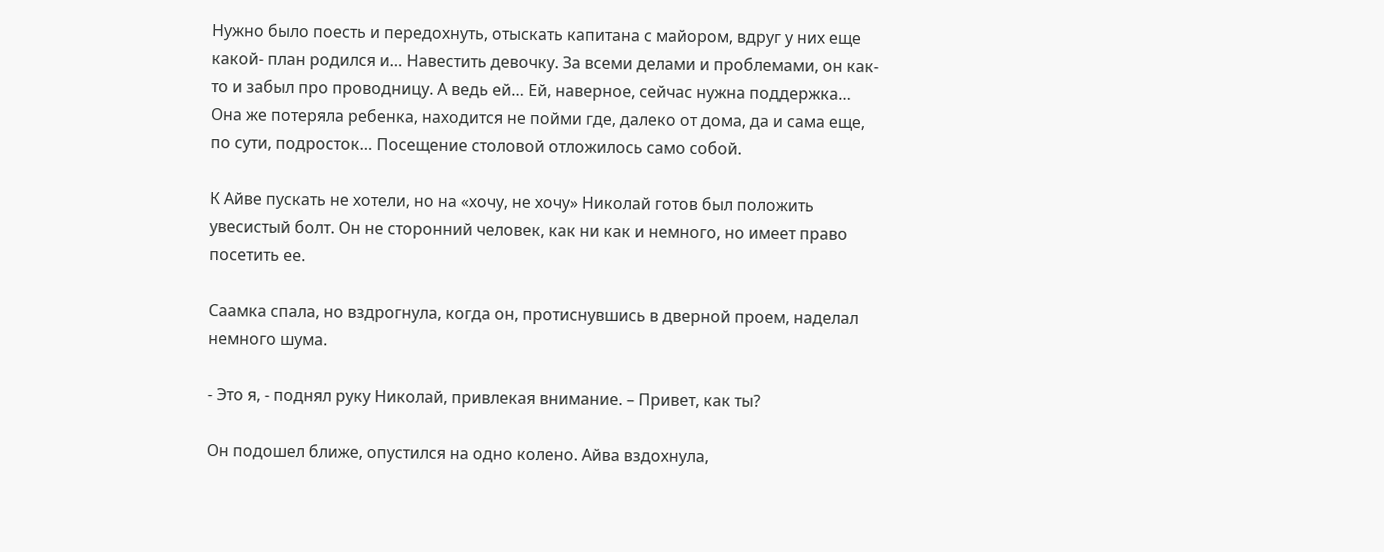Нужно было поесть и передохнуть, отыскать капитана с майором, вдруг у них еще какой- план родился и… Навестить девочку. За всеми делами и проблемами, он как-то и забыл про проводницу. А ведь ей… Ей, наверное, сейчас нужна поддержка… Она же потеряла ребенка, находится не пойми где, далеко от дома, да и сама еще, по сути, подросток… Посещение столовой отложилось само собой.

К Айве пускать не хотели, но на «хочу, не хочу» Николай готов был положить увесистый болт. Он не сторонний человек, как ни как и немного, но имеет право посетить ее.

Саамка спала, но вздрогнула, когда он, протиснувшись в дверной проем, наделал немного шума.

- Это я, - поднял руку Николай, привлекая внимание. – Привет, как ты?

Он подошел ближе, опустился на одно колено. Айва вздохнула,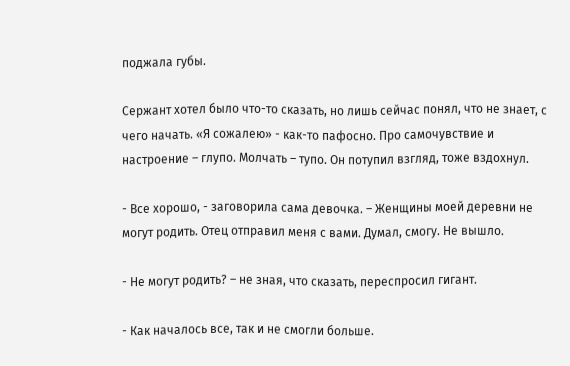поджала губы.

Сержант хотел было что-то сказать, но лишь сейчас понял, что не знает, с чего начать. «Я сожалею» - как-то пафосно. Про самочувствие и настроение – глупо. Молчать – тупо. Он потупил взгляд, тоже вздохнул.

- Все хорошо, - заговорила сама девочка. – Женщины моей деревни не могут родить. Отец отправил меня с вами. Думал, смогу. Не вышло.

- Не могут родить? – не зная, что сказать, переспросил гигант.

- Как началось все, так и не смогли больше.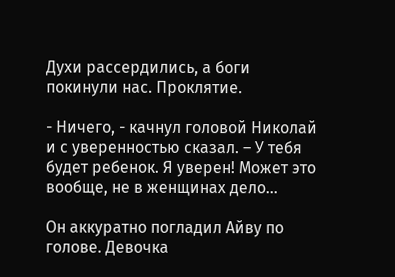Духи рассердились, а боги покинули нас. Проклятие.

- Ничего, - качнул головой Николай и с уверенностью сказал. – У тебя будет ребенок. Я уверен! Может это вообще, не в женщинах дело…

Он аккуратно погладил Айву по голове. Девочка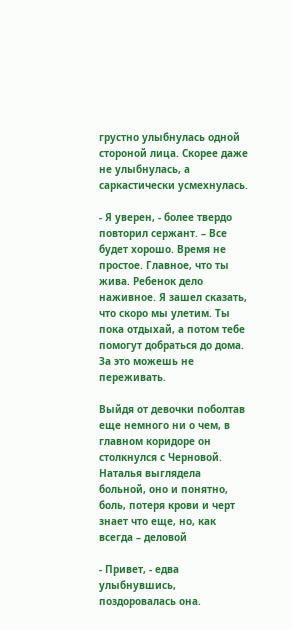грустно улыбнулась одной стороной лица. Скорее даже не улыбнулась, а саркастически усмехнулась.

- Я уверен, - более твердо повторил сержант. – Все будет хорошо. Время не простое. Главное, что ты жива. Ребенок дело наживное. Я зашел сказать, что скоро мы улетим. Ты пока отдыхай, а потом тебе помогут добраться до дома. За это можешь не переживать.

Выйдя от девочки поболтав еще немного ни о чем, в главном коридоре он столкнулся с Черновой. Наталья выглядела больной, оно и понятно, боль, потеря крови и черт знает что еще, но, как всегда – деловой

- Привет, - едва улыбнувшись, поздоровалась она.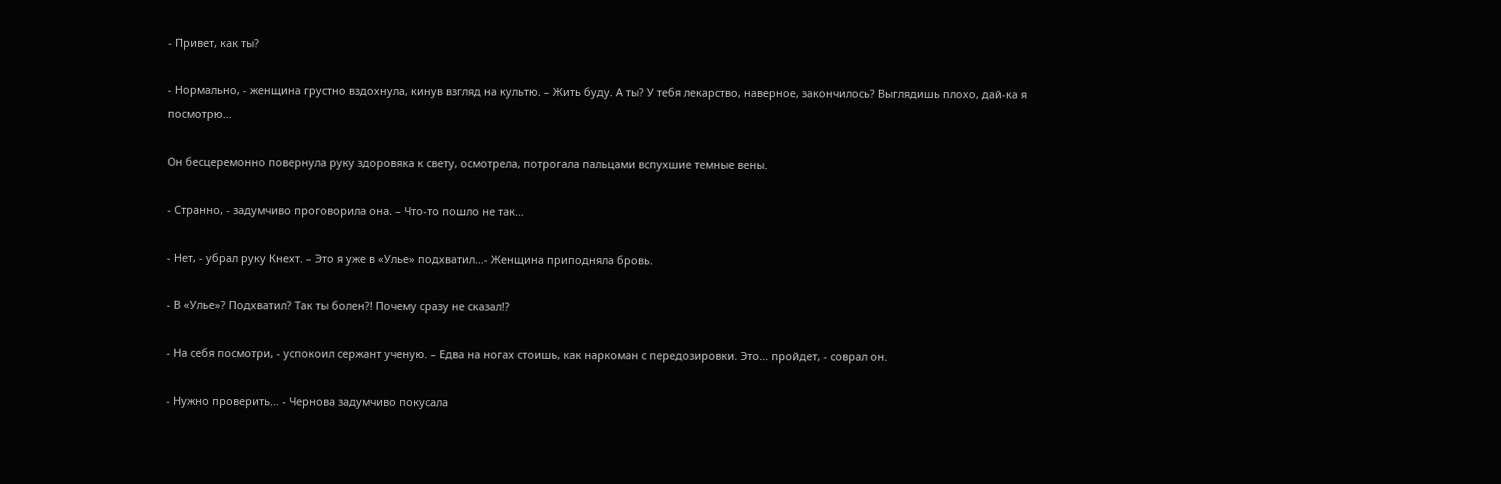- Привет, как ты?

- Нормально, - женщина грустно вздохнула, кинув взгляд на культю. – Жить буду. А ты? У тебя лекарство, наверное, закончилось? Выглядишь плохо, дай-ка я посмотрю…

Он бесцеремонно повернула руку здоровяка к свету, осмотрела, потрогала пальцами вспухшие темные вены.

- Странно, - задумчиво проговорила она. – Что-то пошло не так…

- Нет, - убрал руку Кнехт. – Это я уже в «Улье» подхватил…- Женщина приподняла бровь.

- В «Улье»? Подхватил? Так ты болен?! Почему сразу не сказал!?

- На себя посмотри, - успокоил сержант ученую. – Едва на ногах стоишь, как наркоман с передозировки. Это… пройдет, - соврал он.

- Нужно проверить… - Чернова задумчиво покусала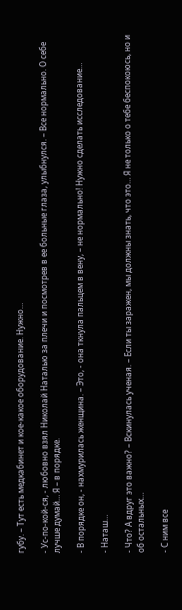губу. – Тут есть медкабинет и кое-какое оборудование. Нужно…

- Ус-по-кой-ся, - любовно взял Николай Наталью за плечи и посмотрев в ее больные глаза, улыбнулся. – Все нормально. О себе лучше думай… Я – в порядке.

- В порядке он, - нахмурилась женщина. – Это, - она ткнула пальцем в вену, – не нормально! Нужно сделать исследование…

- Наташ…

- Что? А вдруг это важно? – Вскинулась ученая. – Если ты заражен, мы должны знать, что это… Я не только о тебе беспокоюсь, но и об остальных…

- С ним все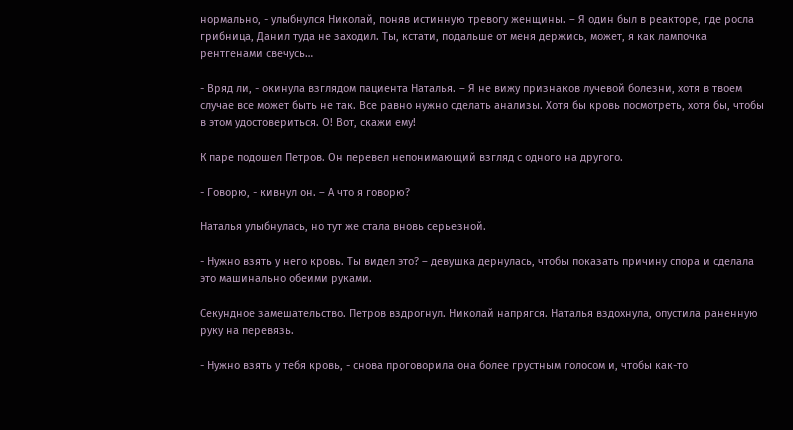нормально, - улыбнулся Николай, поняв истинную тревогу женщины. – Я один был в реакторе, где росла грибница, Данил туда не заходил. Ты, кстати, подальше от меня держись, может, я как лампочка рентгенами свечусь…

- Вряд ли, - окинула взглядом пациента Наталья. – Я не вижу признаков лучевой болезни, хотя в твоем случае все может быть не так. Все равно нужно сделать анализы. Хотя бы кровь посмотреть, хотя бы, чтобы в этом удостовериться. О! Вот, скажи ему!

К паре подошел Петров. Он перевел непонимающий взгляд с одного на другого.

- Говорю, - кивнул он. – А что я говорю?

Наталья улыбнулась, но тут же стала вновь серьезной.

- Нужно взять у него кровь. Ты видел это? – девушка дернулась, чтобы показать причину спора и сделала это машинально обеими руками.

Секундное замешательство. Петров вздрогнул. Николай напрягся. Наталья вздохнула, опустила раненную руку на перевязь.

- Нужно взять у тебя кровь, - снова проговорила она более грустным голосом и, чтобы как-то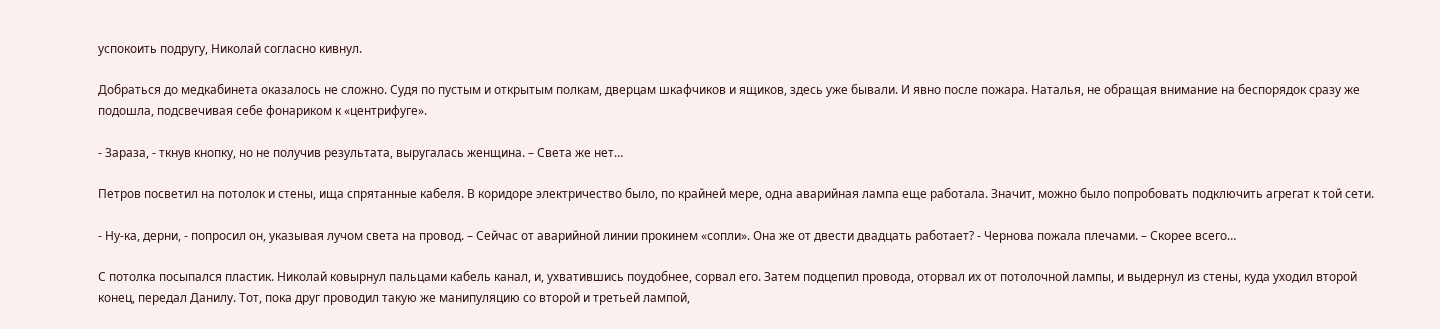успокоить подругу, Николай согласно кивнул.

Добраться до медкабинета оказалось не сложно. Судя по пустым и открытым полкам, дверцам шкафчиков и ящиков, здесь уже бывали. И явно после пожара. Наталья, не обращая внимание на беспорядок сразу же подошла, подсвечивая себе фонариком к «центрифуге».

- Зараза, - ткнув кнопку, но не получив результата, выругалась женщина. – Света же нет…

Петров посветил на потолок и стены, ища спрятанные кабеля. В коридоре электричество было, по крайней мере, одна аварийная лампа еще работала. Значит, можно было попробовать подключить агрегат к той сети.

- Ну-ка, дерни, - попросил он, указывая лучом света на провод. – Сейчас от аварийной линии прокинем «сопли». Она же от двести двадцать работает? - Чернова пожала плечами. – Скорее всего…

С потолка посыпался пластик. Николай ковырнул пальцами кабель канал, и, ухватившись поудобнее, сорвал его. Затем подцепил провода, оторвал их от потолочной лампы, и выдернул из стены, куда уходил второй конец, передал Данилу. Тот, пока друг проводил такую же манипуляцию со второй и третьей лампой,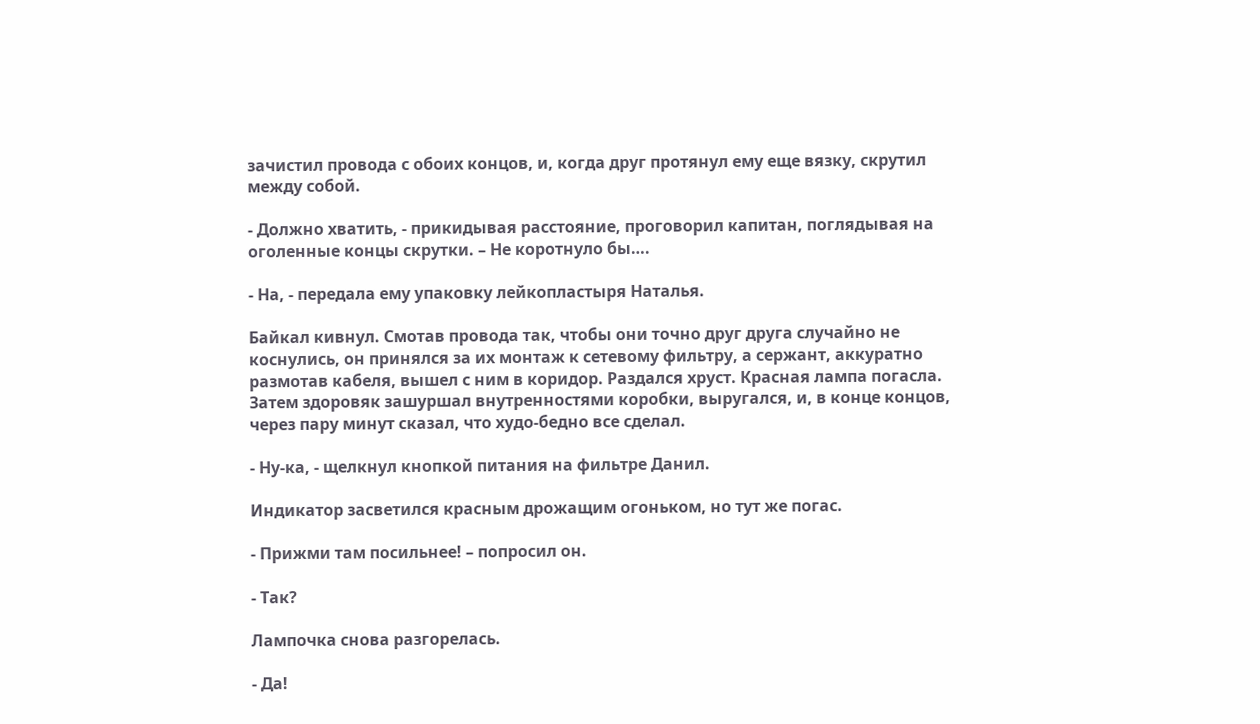зачистил провода с обоих концов, и, когда друг протянул ему еще вязку, скрутил между собой.

- Должно хватить, - прикидывая расстояние, проговорил капитан, поглядывая на оголенные концы скрутки. – Не коротнуло бы….

- На, - передала ему упаковку лейкопластыря Наталья.

Байкал кивнул. Смотав провода так, чтобы они точно друг друга случайно не коснулись, он принялся за их монтаж к сетевому фильтру, а сержант, аккуратно размотав кабеля, вышел с ним в коридор. Раздался хруст. Красная лампа погасла. Затем здоровяк зашуршал внутренностями коробки, выругался, и, в конце концов, через пару минут сказал, что худо-бедно все сделал.

- Ну-ка, - щелкнул кнопкой питания на фильтре Данил.

Индикатор засветился красным дрожащим огоньком, но тут же погас.

- Прижми там посильнее! – попросил он.

- Так?

Лампочка снова разгорелась.

- Да!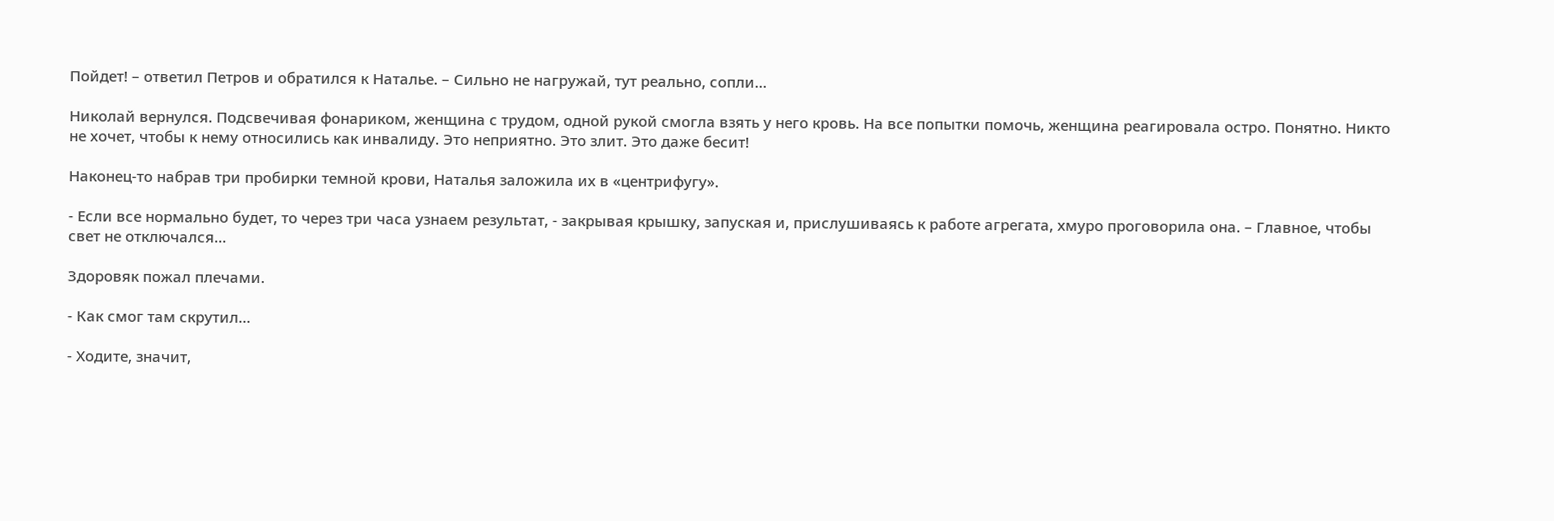Пойдет! – ответил Петров и обратился к Наталье. – Сильно не нагружай, тут реально, сопли…

Николай вернулся. Подсвечивая фонариком, женщина с трудом, одной рукой смогла взять у него кровь. На все попытки помочь, женщина реагировала остро. Понятно. Никто не хочет, чтобы к нему относились как инвалиду. Это неприятно. Это злит. Это даже бесит!

Наконец-то набрав три пробирки темной крови, Наталья заложила их в «центрифугу».

- Если все нормально будет, то через три часа узнаем результат, - закрывая крышку, запуская и, прислушиваясь к работе агрегата, хмуро проговорила она. – Главное, чтобы свет не отключался…

Здоровяк пожал плечами.

- Как смог там скрутил…

- Ходите, значит,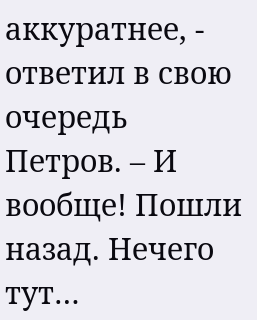аккуратнее, - ответил в свою очередь Петров. – И вообще! Пошли назад. Нечего тут…